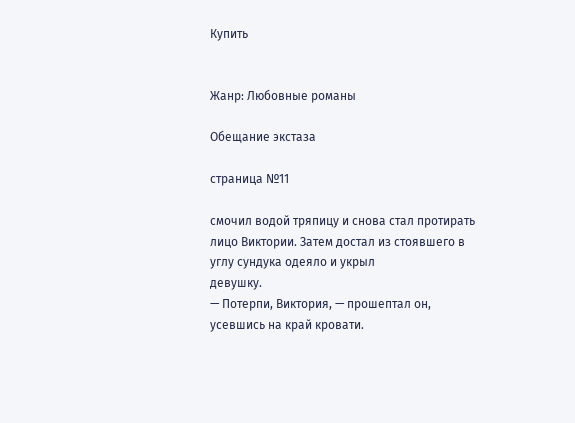Купить


Жанр: Любовные романы

Обещание экстаза

страница №11

смочил водой тряпицу и снова стал протирать
лицо Виктории. Затем достал из стоявшего в углу сундука одеяло и укрыл
девушку.
— Потерпи, Виктория, — прошептал он, усевшись на край кровати.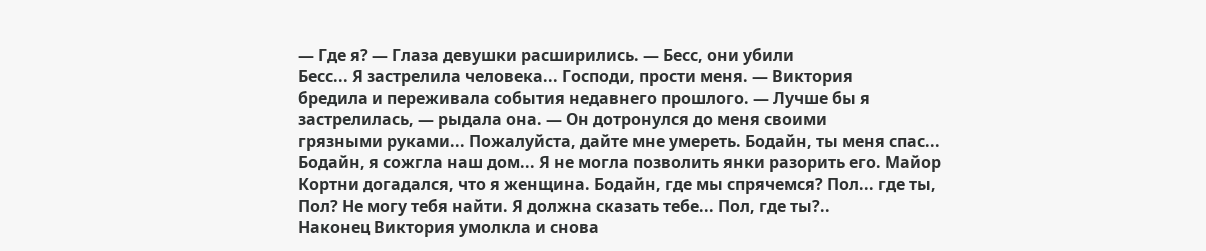— Где я? — Глаза девушки расширились. — Бесс, они убили
Бесс... Я застрелила человека... Господи, прости меня. — Виктория
бредила и переживала события недавнего прошлого. — Лучше бы я
застрелилась, — рыдала она. — Он дотронулся до меня своими
грязными руками... Пожалуйста, дайте мне умереть. Бодайн, ты меня спас...
Бодайн, я сожгла наш дом... Я не могла позволить янки разорить его. Майор
Кортни догадался, что я женщина. Бодайн, где мы спрячемся? Пол... где ты,
Пол? Не могу тебя найти. Я должна сказать тебе... Пол, где ты?..
Наконец Виктория умолкла и снова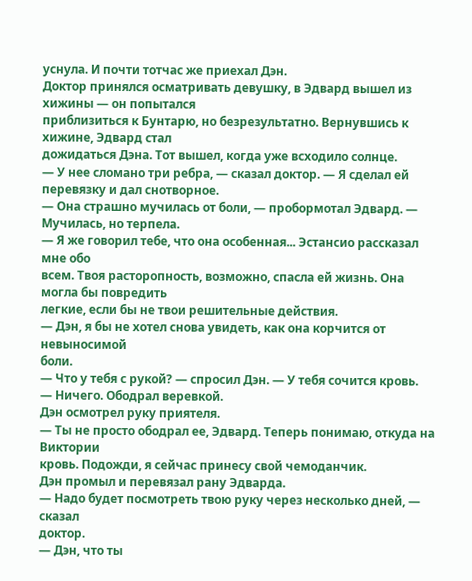уснула. И почти тотчас же приехал Дэн.
Доктор принялся осматривать девушку, в Эдвард вышел из хижины — он попытался
приблизиться к Бунтарю, но безрезультатно. Вернувшись к хижине, Эдвард стал
дожидаться Дэна. Тот вышел, когда уже всходило солнце.
— У нее сломано три ребра, — сказал доктор. — Я сделал ей перевязку и дал снотворное.
— Она страшно мучилась от боли, — пробормотал Эдвард. —
Мучилась, но терпела.
— Я же говорил тебе, что она особенная... Эстансио рассказал мне обо
всем. Твоя расторопность, возможно, спасла ей жизнь. Она могла бы повредить
легкие, если бы не твои решительные действия.
— Дэн, я бы не хотел снова увидеть, как она корчится от невыносимой
боли.
— Что у тебя с рукой? — спросил Дэн. — У тебя сочится кровь.
— Ничего. Ободрал веревкой.
Дэн осмотрел руку приятеля.
— Ты не просто ободрал ее, Эдвард. Теперь понимаю, откуда на Виктории
кровь. Подожди, я сейчас принесу свой чемоданчик.
Дэн промыл и перевязал рану Эдварда.
— Надо будет посмотреть твою руку через несколько дней, — сказал
доктор.
— Дэн, что ты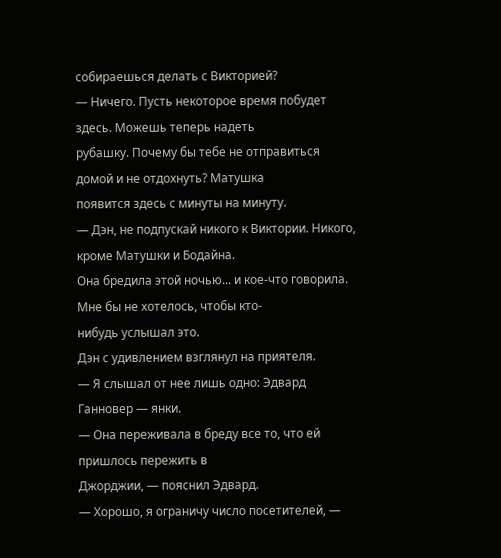собираешься делать с Викторией?
— Ничего. Пусть некоторое время побудет здесь. Можешь теперь надеть
рубашку. Почему бы тебе не отправиться домой и не отдохнуть? Матушка
появится здесь с минуты на минуту.
— Дэн, не подпускай никого к Виктории. Никого, кроме Матушки и Бодайна.
Она бредила этой ночью... и кое-что говорила. Мне бы не хотелось, чтобы кто-
нибудь услышал это.
Дэн с удивлением взглянул на приятеля.
— Я слышал от нее лишь одно: Эдвард Ганновер — янки.
— Она переживала в бреду все то, что ей пришлось пережить в
Джорджии, — пояснил Эдвард.
— Хорошо, я ограничу число посетителей, —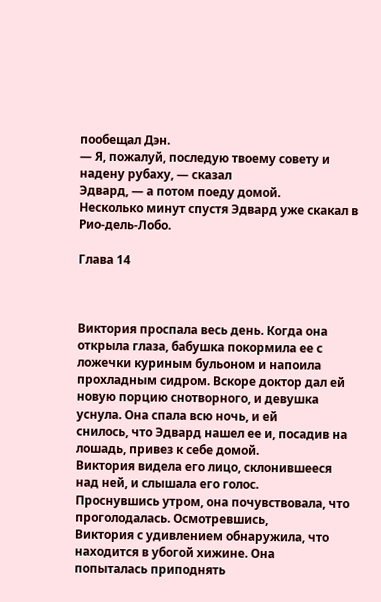пообещал Дэн.
— Я, пожалуй, последую твоему совету и надену рубаху, — сказал
Эдвард, — а потом поеду домой.
Несколько минут спустя Эдвард уже скакал в Рио-дель-Лобо.

Глава 14



Виктория проспала весь день. Когда она открыла глаза, бабушка покормила ее с
ложечки куриным бульоном и напоила прохладным сидром. Вскоре доктор дал ей
новую порцию снотворного, и девушка уснула. Она спала всю ночь, и ей
снилось, что Эдвард нашел ее и, посадив на лошадь, привез к себе домой.
Виктория видела его лицо, склонившееся над ней, и слышала его голос.
Проснувшись утром, она почувствовала, что проголодалась. Осмотревшись,
Виктория с удивлением обнаружила, что находится в убогой хижине. Она
попыталась приподнять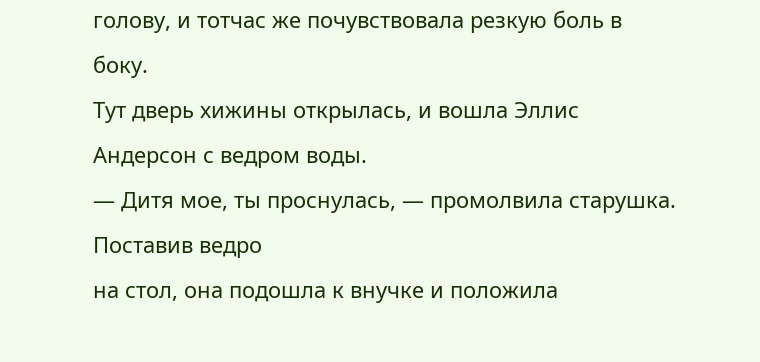голову, и тотчас же почувствовала резкую боль в боку.
Тут дверь хижины открылась, и вошла Эллис Андерсон с ведром воды.
— Дитя мое, ты проснулась, — промолвила старушка. Поставив ведро
на стол, она подошла к внучке и положила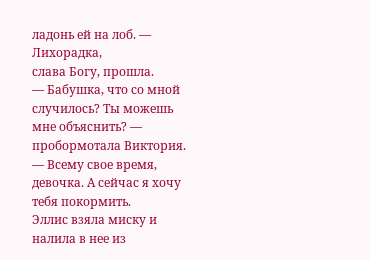ладонь ей на лоб. — Лихорадка,
слава Богу, прошла.
— Бабушка, что со мной случилось? Ты можешь мне объяснить? —
пробормотала Виктория.
— Всему свое время, девочка. А сейчас я хочу тебя покормить.
Эллис взяла миску и налила в нее из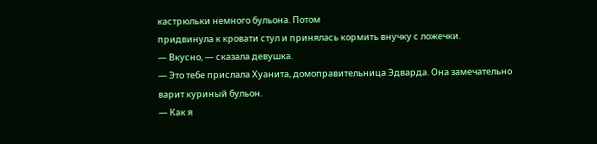кастрюльки немного бульона. Потом
придвинула к кровати стул и принялась кормить внучку с ложечки.
— Вкусно, — сказала девушка.
— Это тебе прислала Хуанита, домоправительница Эдварда. Она замечательно варит куриный бульон.
— Как я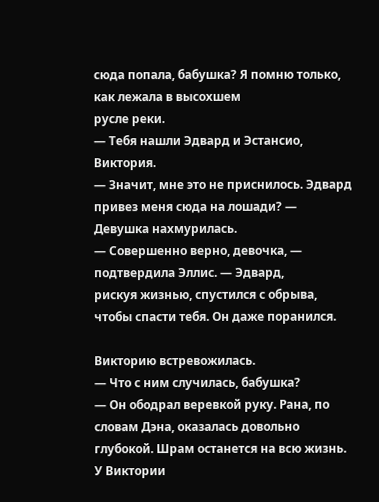сюда попала, бабушка? Я помню только, как лежала в высохшем
русле реки.
— Тебя нашли Эдвард и Эстансио, Виктория.
— Значит, мне это не приснилось. Эдвард привез меня сюда на лошади? — Девушка нахмурилась.
— Совершенно верно, девочка, — подтвердила Эллис. — Эдвард,
рискуя жизнью, спустился с обрыва, чтобы спасти тебя. Он даже поранился.

Викторию встревожилась.
— Что с ним случилась, бабушка?
— Он ободрал веревкой руку. Рана, по словам Дэна, оказалась довольно
глубокой. Шрам останется на всю жизнь.
У Виктории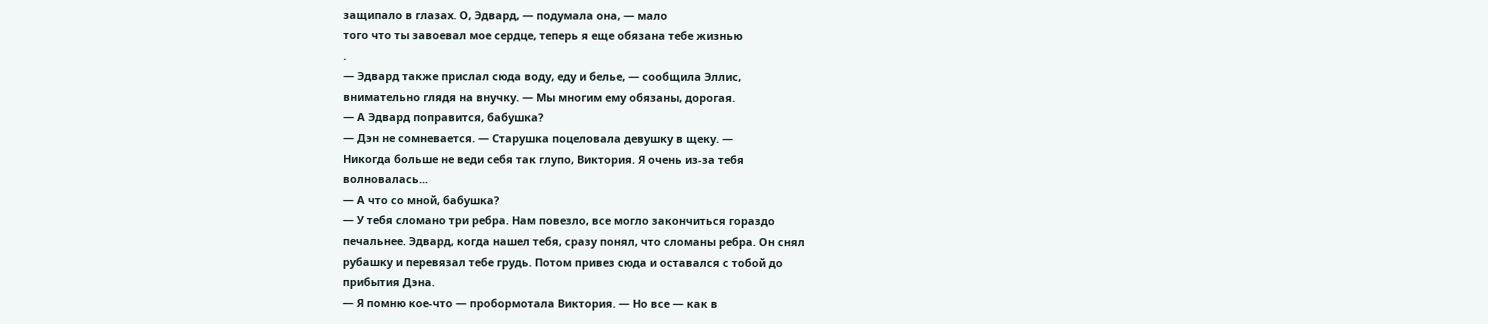защипало в глазах. О, Эдвард, — подумала она, — мало
того что ты завоевал мое сердце, теперь я еще обязана тебе жизнью
.
— Эдвард также прислал сюда воду, еду и белье, — сообщила Эллис,
внимательно глядя на внучку. — Мы многим ему обязаны, дорогая.
— А Эдвард поправится, бабушка?
— Дэн не сомневается. — Старушка поцеловала девушку в щеку. —
Никогда больше не веди себя так глупо, Виктория. Я очень из-за тебя
волновалась...
— А что со мной, бабушка?
— У тебя сломано три ребра. Нам повезло, все могло закончиться гораздо
печальнее. Эдвард, когда нашел тебя, сразу понял, что сломаны ребра. Он снял
рубашку и перевязал тебе грудь. Потом привез сюда и оставался с тобой до
прибытия Дэна.
— Я помню кое-что — пробормотала Виктория. — Но все — как в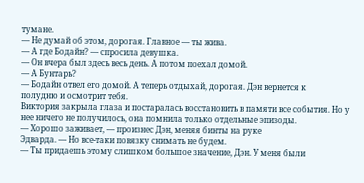тумане.
— Не думай об этом, дорогая. Главное — ты жива.
— А где Бодайн? — спросила девушка.
— Он вчера был здесь весь день. А потом поехал домой.
— А Бунтарь?
— Бодайн отвел его домой. А теперь отдыхай, дорогая. Дэн вернется к
полудню и осмотрит тебя.
Виктория закрыла глаза и постаралась восстановить в памяти все события. Но у
нее ничего не получилось, она помнила только отдельные эпизоды.
— Хорошо заживает, — произнес Дэн, меняя бинты на руке
Эдварда. — Но все-таки повязку снимать не будем.
— Ты придаешь этому слишком большое значение, Дэн. У меня были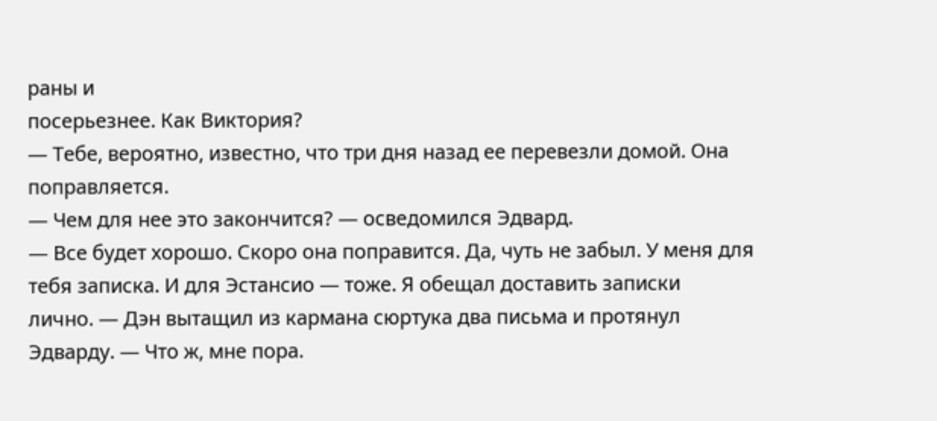раны и
посерьезнее. Как Виктория?
— Тебе, вероятно, известно, что три дня назад ее перевезли домой. Она
поправляется.
— Чем для нее это закончится? — осведомился Эдвард.
— Все будет хорошо. Скоро она поправится. Да, чуть не забыл. У меня для
тебя записка. И для Эстансио — тоже. Я обещал доставить записки
лично. — Дэн вытащил из кармана сюртука два письма и протянул
Эдварду. — Что ж, мне пора.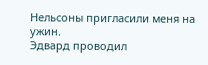Нельсоны пригласили меня на ужин.
Эдвард проводил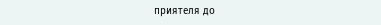приятеля до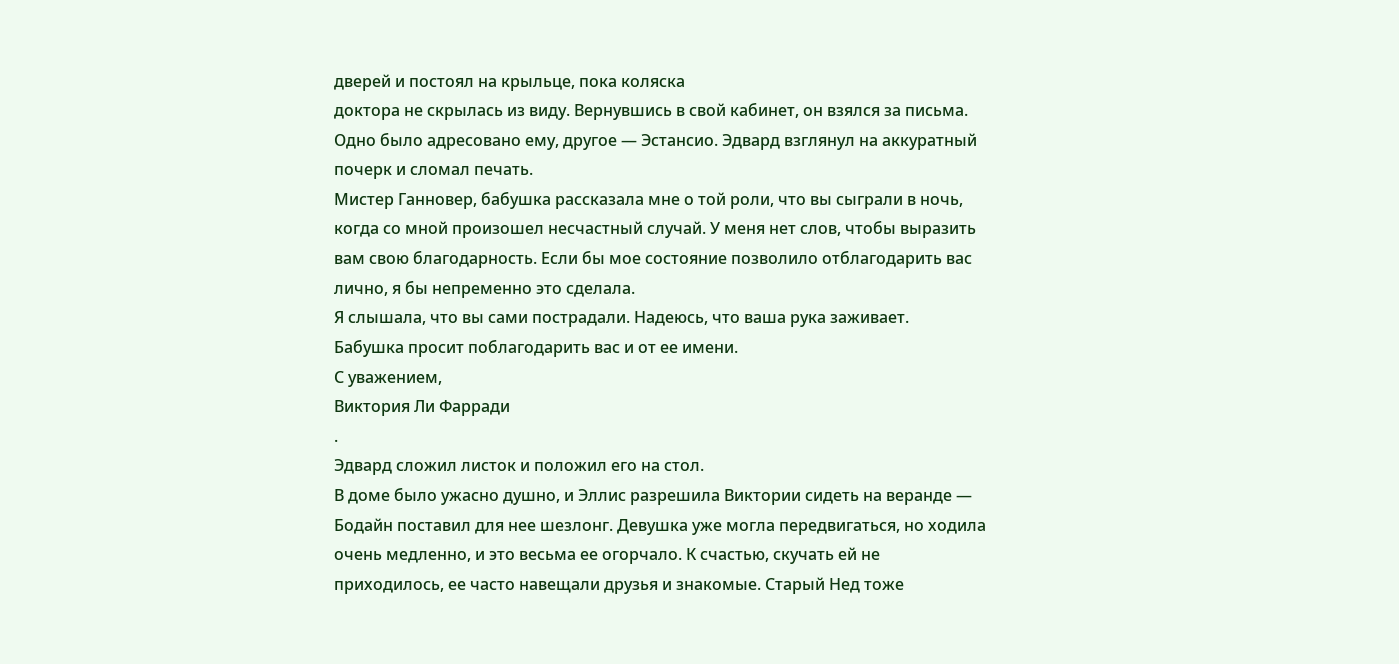дверей и постоял на крыльце, пока коляска
доктора не скрылась из виду. Вернувшись в свой кабинет, он взялся за письма.
Одно было адресовано ему, другое — Эстансио. Эдвард взглянул на аккуратный
почерк и сломал печать.
Мистер Ганновер, бабушка рассказала мне о той роли, что вы сыграли в ночь,
когда со мной произошел несчастный случай. У меня нет слов, чтобы выразить
вам свою благодарность. Если бы мое состояние позволило отблагодарить вас
лично, я бы непременно это сделала.
Я слышала, что вы сами пострадали. Надеюсь, что ваша рука заживает.
Бабушка просит поблагодарить вас и от ее имени.
С уважением,
Виктория Ли Фарради
.
Эдвард сложил листок и положил его на стол.
В доме было ужасно душно, и Эллис разрешила Виктории сидеть на веранде —
Бодайн поставил для нее шезлонг. Девушка уже могла передвигаться, но ходила
очень медленно, и это весьма ее огорчало. К счастью, скучать ей не
приходилось, ее часто навещали друзья и знакомые. Старый Нед тоже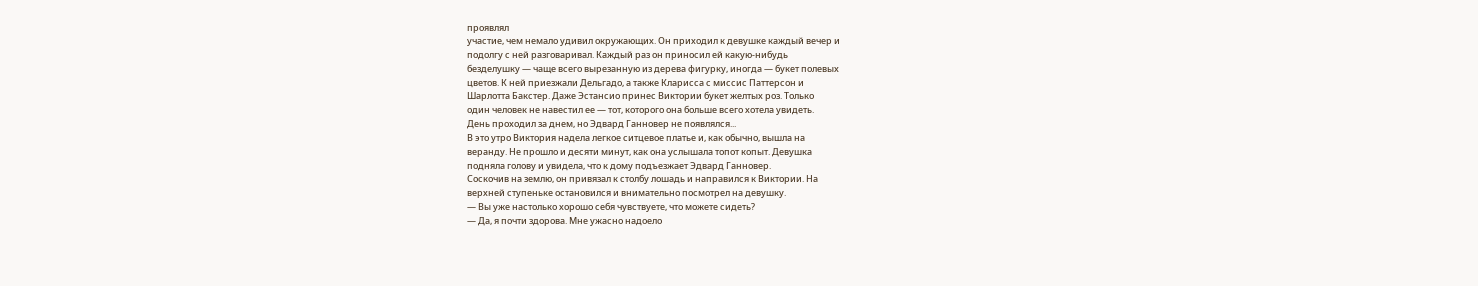проявлял
участие, чем немало удивил окружающих. Он приходил к девушке каждый вечер и
подолгу с ней разговаривал. Каждый раз он приносил ей какую-нибудь
безделушку — чаще всего вырезанную из дерева фигурку, иногда — букет полевых
цветов. К ней приезжали Дельгадо, а также Кларисса с миссис Паттерсон и
Шарлотта Бакстер. Даже Эстансио принес Виктории букет желтых роз. Только
один человек не навестил ее — тот, которого она больше всего хотела увидеть.
День проходил за днем, но Эдвард Ганновер не появлялся...
В это утро Виктория надела легкое ситцевое платье и, как обычно, вышла на
веранду. Не прошло и десяти минут, как она услышала топот копыт. Девушка
подняла голову и увидела, что к дому подъезжает Эдвард Ганновер.
Соскочив на землю, он привязал к столбу лошадь и направился к Виктории. На
верхней ступеньке остановился и внимательно посмотрел на девушку.
— Вы уже настолько хорошо себя чувствуете, что можете сидеть?
— Да, я почти здорова. Мне ужасно надоело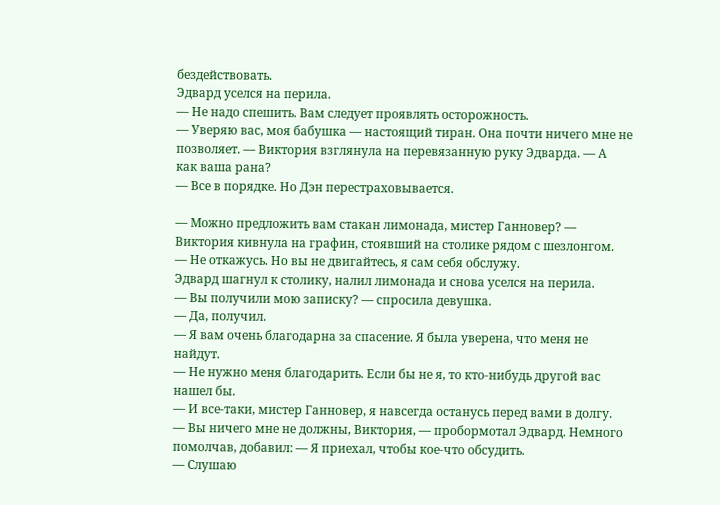бездействовать.
Эдвард уселся на перила.
— Не надо спешить. Вам следует проявлять осторожность.
— Уверяю вас, моя бабушка — настоящий тиран. Она почти ничего мне не
позволяет. — Виктория взглянула на перевязанную руку Эдварда. — А
как ваша рана?
— Все в порядке. Но Дэн перестраховывается.

— Можно предложить вам стакан лимонада, мистер Ганновер? —
Виктория кивнула на графин, стоявший на столике рядом с шезлонгом.
— Не откажусь. Но вы не двигайтесь, я сам себя обслужу.
Эдвард шагнул к столику, налил лимонада и снова уселся на перила.
— Вы получили мою записку? — спросила девушка.
— Да, получил.
— Я вам очень благодарна за спасение. Я была уверена, что меня не
найдут.
— Не нужно меня благодарить. Если бы не я, то кто-нибудь другой вас
нашел бы.
— И все-таки, мистер Ганновер, я навсегда останусь перед вами в долгу.
— Вы ничего мне не должны, Виктория, — пробормотал Эдвард. Немного
помолчав, добавил: — Я приехал, чтобы кое-что обсудить.
— Слушаю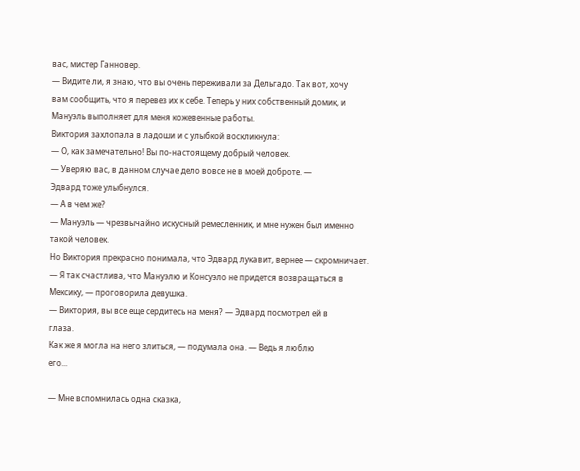вас, мистер Ганновер.
— Видите ли, я знаю, что вы очень переживали за Дельгадо. Так вот, хочу
вам сообщить, что я перевез их к себе. Теперь у них собственный домик, и
Мануэль выполняет для меня кожевенные работы.
Виктория захлопала в ладоши и с улыбкой воскликнула:
— О, как замечательно! Вы по-настоящему добрый человек.
— Уверяю вас, в данном случае дело вовсе не в моей доброте. —
Эдвард тоже улыбнулся.
— А в чем же?
— Мануэль — чрезвычайно искусный ремесленник, и мне нужен был именно
такой человек.
Но Виктория прекрасно понимала, что Эдвард лукавит, вернее — скромничает.
— Я так счастлива, что Мануэлю и Консуэло не придется возвращаться в
Мексику, — проговорила девушка.
— Виктория, вы все еще сердитесь на меня? — Эдвард посмотрел ей в
глаза.
Как же я могла на него злиться, — подумала она. — Ведь я люблю
его...

— Мне вспомнилась одна сказка,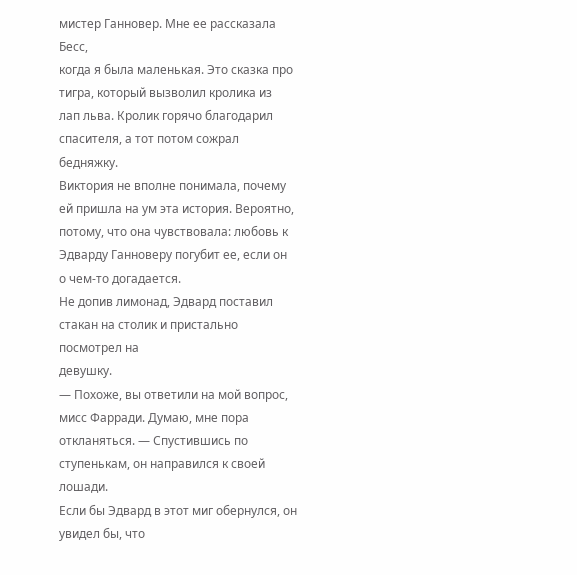мистер Ганновер. Мне ее рассказала Бесс,
когда я была маленькая. Это сказка про тигра, который вызволил кролика из
лап льва. Кролик горячо благодарил спасителя, а тот потом сожрал бедняжку.
Виктория не вполне понимала, почему ей пришла на ум эта история. Вероятно,
потому, что она чувствовала: любовь к Эдварду Ганноверу погубит ее, если он
о чем-то догадается.
Не допив лимонад, Эдвард поставил стакан на столик и пристально посмотрел на
девушку.
— Похоже, вы ответили на мой вопрос, мисс Фарради. Думаю, мне пора
откланяться. — Спустившись по ступенькам, он направился к своей лошади.
Если бы Эдвард в этот миг обернулся, он увидел бы, что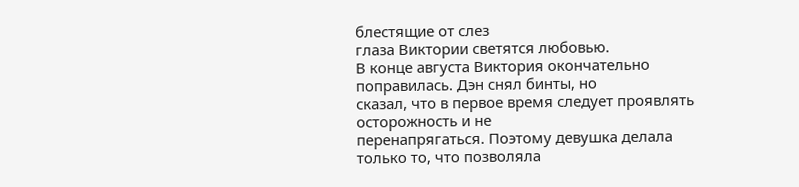блестящие от слез
глаза Виктории светятся любовью.
В конце августа Виктория окончательно поправилась. Дэн снял бинты, но
сказал, что в первое время следует проявлять осторожность и не
перенапрягаться. Поэтому девушка делала только то, что позволяла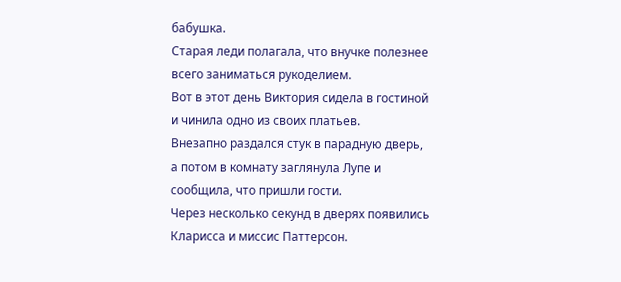бабушка.
Старая леди полагала, что внучке полезнее всего заниматься рукоделием.
Вот в этот день Виктория сидела в гостиной и чинила одно из своих платьев.
Внезапно раздался стук в парадную дверь, а потом в комнату заглянула Лупе и
сообщила, что пришли гости.
Через несколько секунд в дверях появились Кларисса и миссис Паттерсон.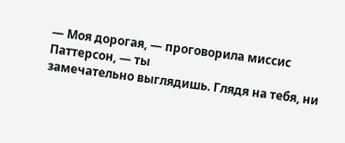— Моя дорогая, — проговорила миссис Паттерсон, — ты
замечательно выглядишь. Глядя на тебя, ни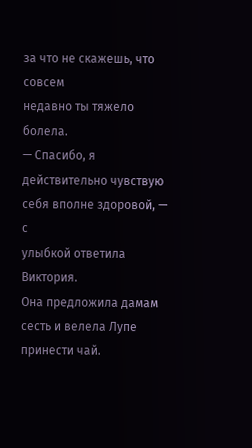за что не скажешь, что совсем
недавно ты тяжело болела.
— Спасибо, я действительно чувствую себя вполне здоровой, — с
улыбкой ответила Виктория.
Она предложила дамам сесть и велела Лупе принести чай.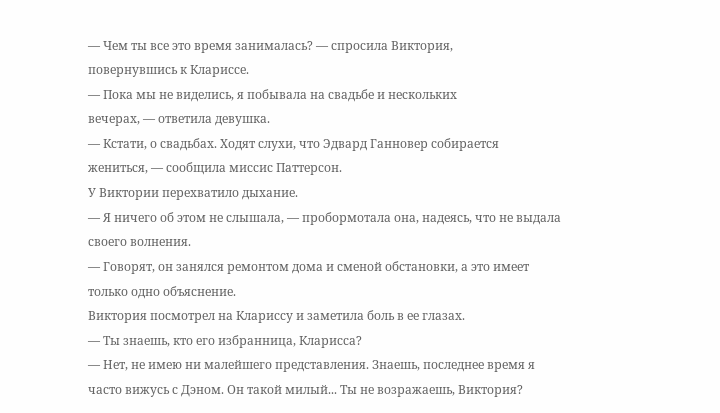— Чем ты все это время занималась? — спросила Виктория,
повернувшись к Клариссе.
— Пока мы не виделись, я побывала на свадьбе и нескольких
вечерах, — ответила девушка.
— Кстати, о свадьбах. Ходят слухи, что Эдвард Ганновер собирается
жениться, — сообщила миссис Паттерсон.
У Виктории перехватило дыхание.
— Я ничего об этом не слышала, — пробормотала она, надеясь, что не выдала своего волнения.
— Говорят, он занялся ремонтом дома и сменой обстановки, а это имеет
только одно объяснение.
Виктория посмотрел на Клариссу и заметила боль в ее глазах.
— Ты знаешь, кто его избранница, Кларисса?
— Нет, не имею ни малейшего представления. Знаешь, последнее время я
часто вижусь с Дэном. Он такой милый... Ты не возражаешь, Виктория?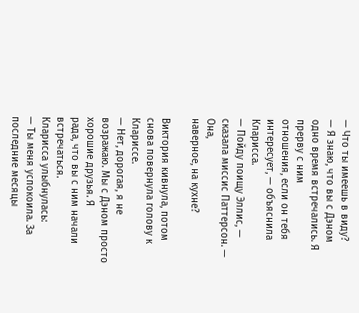— Что ты имеешь в виду?
— Я знаю, что вы с Дэном одно время встречались. Я прерву с ним
отношения, если он тебя интересует, — объяснила Кларисса.
— Пойду поищу Эллис, — сказала миссис Паттерсон. — Она,
наверное, на кухне?

Виктория кивнула, потом снова повернула голову к Клариссе.
— Нет, дорогая, я не возражаю. Мы с Дэном просто хорошие друзья. Я
рада, что вы с ним начали встречаться.
Кларисса улыбнулась:
— Ты меня успокоила. За последние месяцы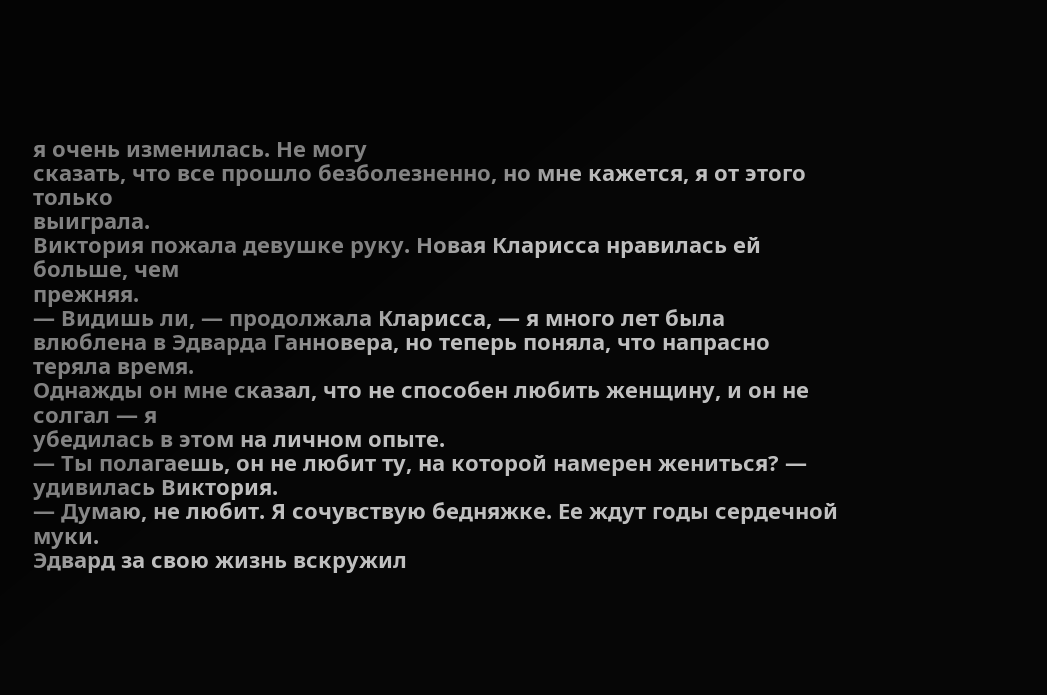я очень изменилась. Не могу
сказать, что все прошло безболезненно, но мне кажется, я от этого только
выиграла.
Виктория пожала девушке руку. Новая Кларисса нравилась ей больше, чем
прежняя.
— Видишь ли, — продолжала Кларисса, — я много лет была
влюблена в Эдварда Ганновера, но теперь поняла, что напрасно теряла время.
Однажды он мне сказал, что не способен любить женщину, и он не солгал — я
убедилась в этом на личном опыте.
— Ты полагаешь, он не любит ту, на которой намерен жениться? —
удивилась Виктория.
— Думаю, не любит. Я сочувствую бедняжке. Ее ждут годы сердечной муки.
Эдвард за свою жизнь вскружил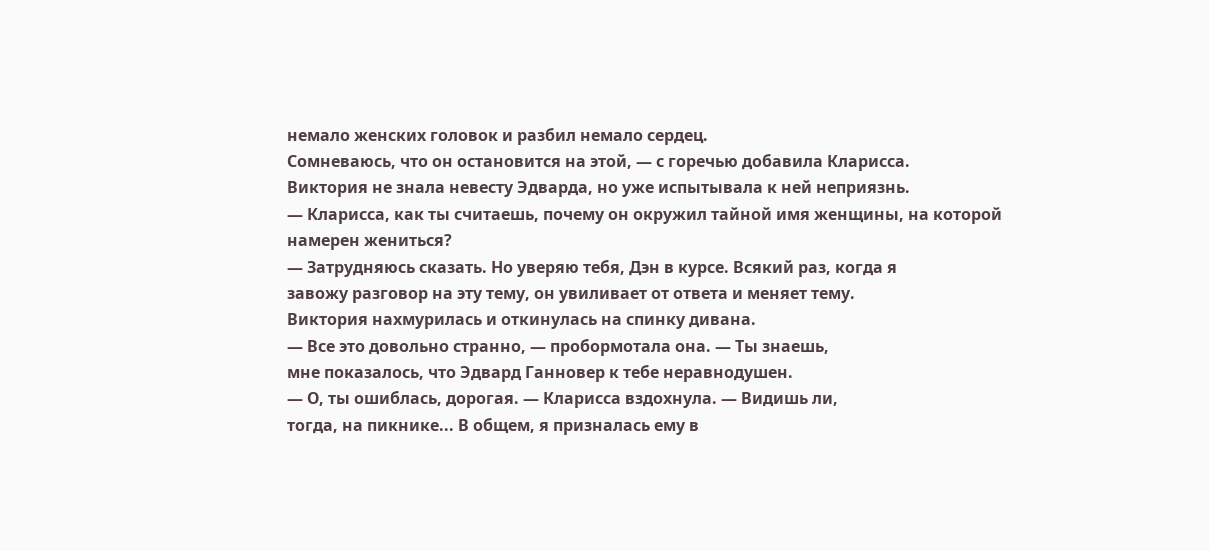немало женских головок и разбил немало сердец.
Сомневаюсь, что он остановится на этой, — с горечью добавила Кларисса.
Виктория не знала невесту Эдварда, но уже испытывала к ней неприязнь.
— Кларисса, как ты считаешь, почему он окружил тайной имя женщины, на которой намерен жениться?
— Затрудняюсь сказать. Но уверяю тебя, Дэн в курсе. Всякий раз, когда я
завожу разговор на эту тему, он увиливает от ответа и меняет тему.
Виктория нахмурилась и откинулась на спинку дивана.
— Все это довольно странно, — пробормотала она. — Ты знаешь,
мне показалось, что Эдвард Ганновер к тебе неравнодушен.
— О, ты ошиблась, дорогая. — Кларисса вздохнула. — Видишь ли,
тогда, на пикнике... В общем, я призналась ему в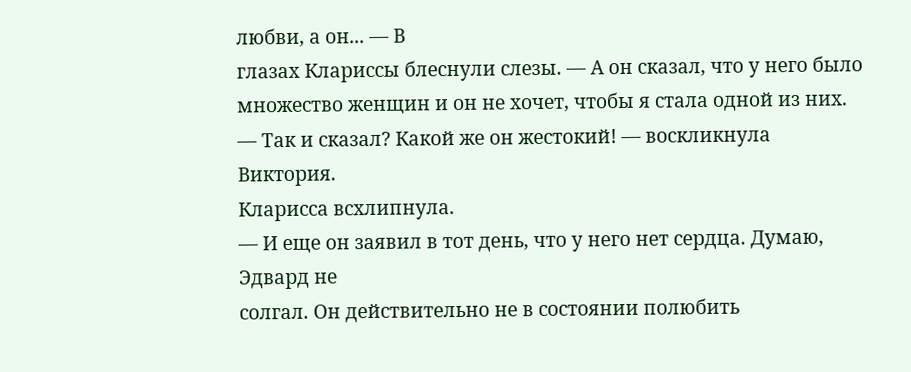любви, а он... — В
глазах Клариссы блеснули слезы. — А он сказал, что у него было
множество женщин и он не хочет, чтобы я стала одной из них.
— Так и сказал? Какой же он жестокий! — воскликнула Виктория.
Кларисса всхлипнула.
— И еще он заявил в тот день, что у него нет сердца. Думаю, Эдвард не
солгал. Он действительно не в состоянии полюбить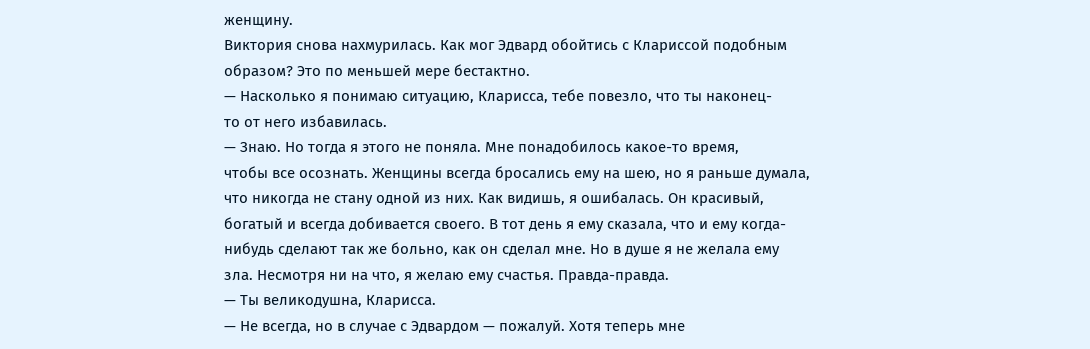женщину.
Виктория снова нахмурилась. Как мог Эдвард обойтись с Клариссой подобным
образом? Это по меньшей мере бестактно.
— Насколько я понимаю ситуацию, Кларисса, тебе повезло, что ты наконец-
то от него избавилась.
— Знаю. Но тогда я этого не поняла. Мне понадобилось какое-то время,
чтобы все осознать. Женщины всегда бросались ему на шею, но я раньше думала,
что никогда не стану одной из них. Как видишь, я ошибалась. Он красивый,
богатый и всегда добивается своего. В тот день я ему сказала, что и ему когда-
нибудь сделают так же больно, как он сделал мне. Но в душе я не желала ему
зла. Несмотря ни на что, я желаю ему счастья. Правда-правда.
— Ты великодушна, Кларисса.
— Не всегда, но в случае с Эдвардом — пожалуй. Хотя теперь мне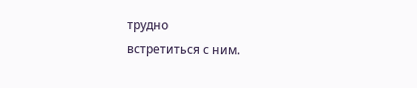трудно
встретиться с ним.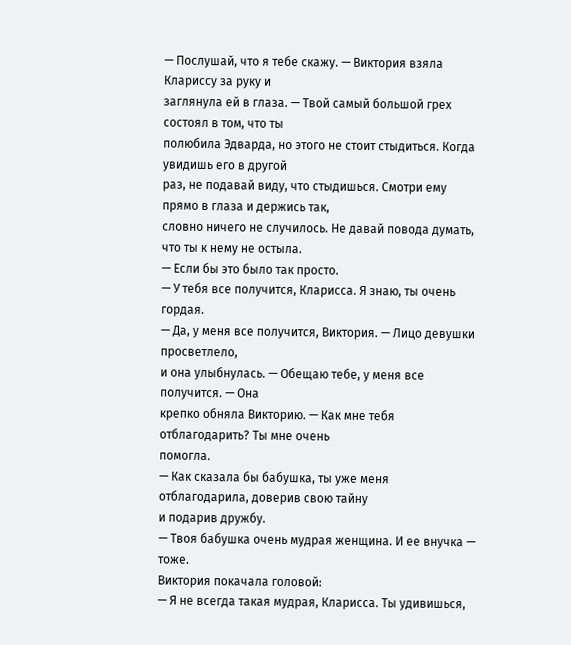— Послушай, что я тебе скажу. — Виктория взяла Клариссу за руку и
заглянула ей в глаза. — Твой самый большой грех состоял в том, что ты
полюбила Эдварда, но этого не стоит стыдиться. Когда увидишь его в другой
раз, не подавай виду, что стыдишься. Смотри ему прямо в глаза и держись так,
словно ничего не случилось. Не давай повода думать, что ты к нему не остыла.
— Если бы это было так просто.
— У тебя все получится, Кларисса. Я знаю, ты очень гордая.
— Да, у меня все получится, Виктория. — Лицо девушки просветлело,
и она улыбнулась. — Обещаю тебе, у меня все получится. — Она
крепко обняла Викторию. — Как мне тебя отблагодарить? Ты мне очень
помогла.
— Как сказала бы бабушка, ты уже меня отблагодарила, доверив свою тайну
и подарив дружбу.
— Твоя бабушка очень мудрая женщина. И ее внучка — тоже.
Виктория покачала головой:
— Я не всегда такая мудрая, Кларисса. Ты удивишься,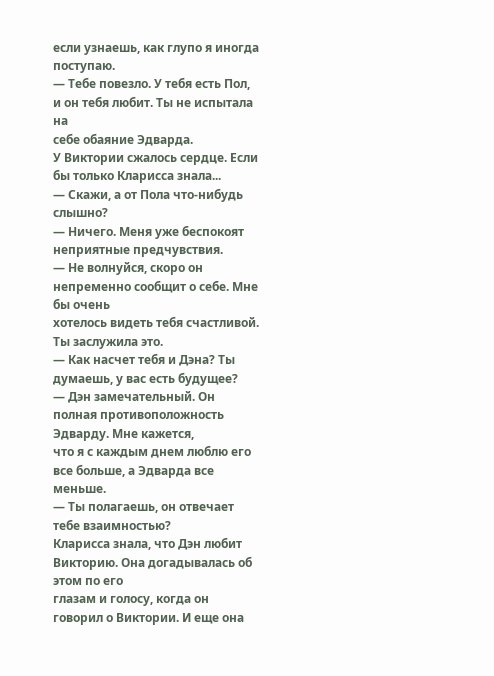если узнаешь, как глупо я иногда поступаю.
— Тебе повезло. У тебя есть Пол, и он тебя любит. Ты не испытала на
себе обаяние Эдварда.
У Виктории сжалось сердце. Если бы только Кларисса знала...
— Скажи, а от Пола что-нибудь слышно?
— Ничего. Меня уже беспокоят неприятные предчувствия.
— Не волнуйся, скоро он непременно сообщит о себе. Мне бы очень
хотелось видеть тебя счастливой. Ты заслужила это.
— Как насчет тебя и Дэна? Ты думаешь, у вас есть будущее?
— Дэн замечательный. Он полная противоположность Эдварду. Мне кажется,
что я с каждым днем люблю его все больше, а Эдварда все меньше.
— Ты полагаешь, он отвечает тебе взаимностью?
Кларисса знала, что Дэн любит Викторию. Она догадывалась об этом по его
глазам и голосу, когда он говорил о Виктории. И еще она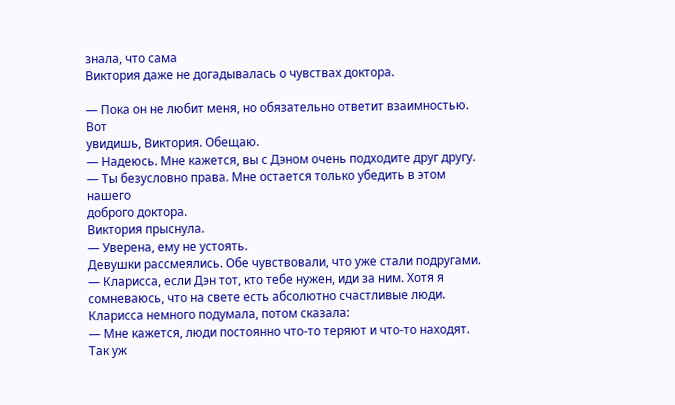знала, что сама
Виктория даже не догадывалась о чувствах доктора.

— Пока он не любит меня, но обязательно ответит взаимностью. Вот
увидишь, Виктория. Обещаю.
— Надеюсь. Мне кажется, вы с Дэном очень подходите друг другу.
— Ты безусловно права. Мне остается только убедить в этом нашего
доброго доктора.
Виктория прыснула.
— Уверена, ему не устоять.
Девушки рассмеялись. Обе чувствовали, что уже стали подругами.
— Кларисса, если Дэн тот, кто тебе нужен, иди за ним. Хотя я
сомневаюсь, что на свете есть абсолютно счастливые люди.
Кларисса немного подумала, потом сказала:
— Мне кажется, люди постоянно что-то теряют и что-то находят. Так уж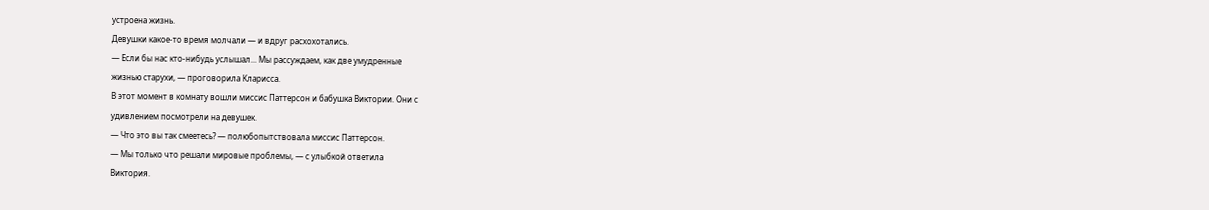устроена жизнь.
Девушки какое-то время молчали — и вдруг расхохотались.
— Если бы нас кто-нибудь услышал... Мы рассуждаем, как две умудренные
жизнью старухи, — проговорила Кларисса.
В этот момент в комнату вошли миссис Паттерсон и бабушка Виктории. Они с
удивлением посмотрели на девушек.
— Что это вы так смеетесь? — полюбопытствовала миссис Паттерсон.
— Мы только что решали мировые проблемы, — с улыбкой ответила
Виктория.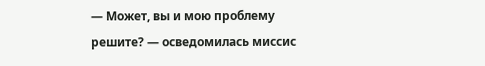— Может, вы и мою проблему решите? — осведомилась миссис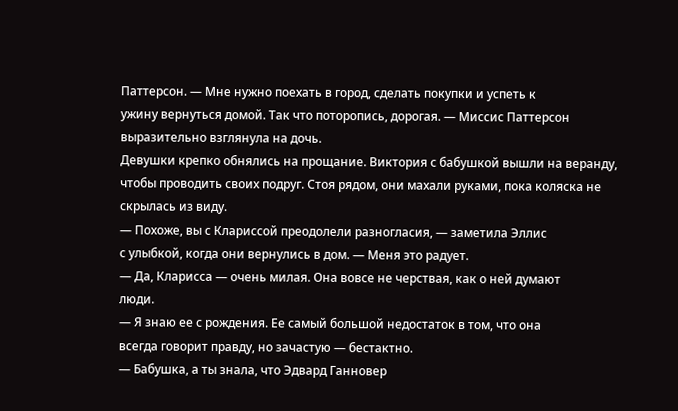Паттерсон. — Мне нужно поехать в город, сделать покупки и успеть к
ужину вернуться домой. Так что поторопись, дорогая. — Миссис Паттерсон
выразительно взглянула на дочь.
Девушки крепко обнялись на прощание. Виктория с бабушкой вышли на веранду,
чтобы проводить своих подруг. Стоя рядом, они махали руками, пока коляска не
скрылась из виду.
— Похоже, вы с Клариссой преодолели разногласия, — заметила Эллис
с улыбкой, когда они вернулись в дом. — Меня это радует.
— Да, Кларисса — очень милая. Она вовсе не черствая, как о ней думают
люди.
— Я знаю ее с рождения. Ее самый большой недостаток в том, что она
всегда говорит правду, но зачастую — бестактно.
— Бабушка, а ты знала, что Эдвард Ганновер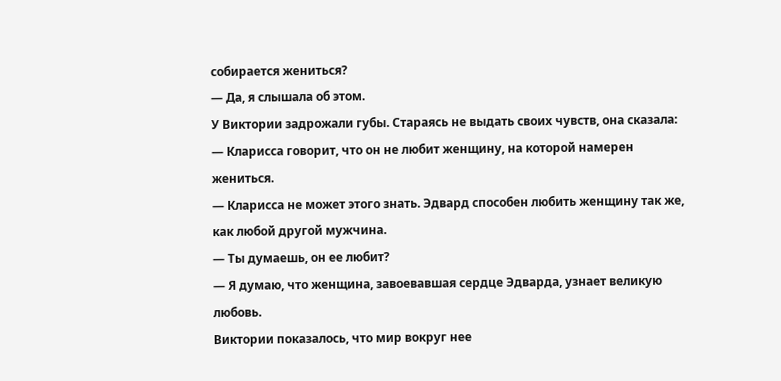собирается жениться?
— Да, я слышала об этом.
У Виктории задрожали губы. Стараясь не выдать своих чувств, она сказала:
— Кларисса говорит, что он не любит женщину, на которой намерен
жениться.
— Кларисса не может этого знать. Эдвард способен любить женщину так же,
как любой другой мужчина.
— Ты думаешь, он ее любит?
— Я думаю, что женщина, завоевавшая сердце Эдварда, узнает великую
любовь.
Виктории показалось, что мир вокруг нее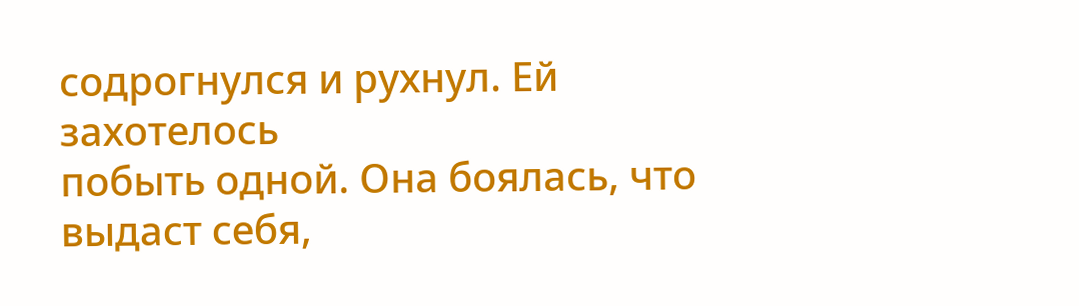содрогнулся и рухнул. Ей захотелось
побыть одной. Она боялась, что выдаст себя,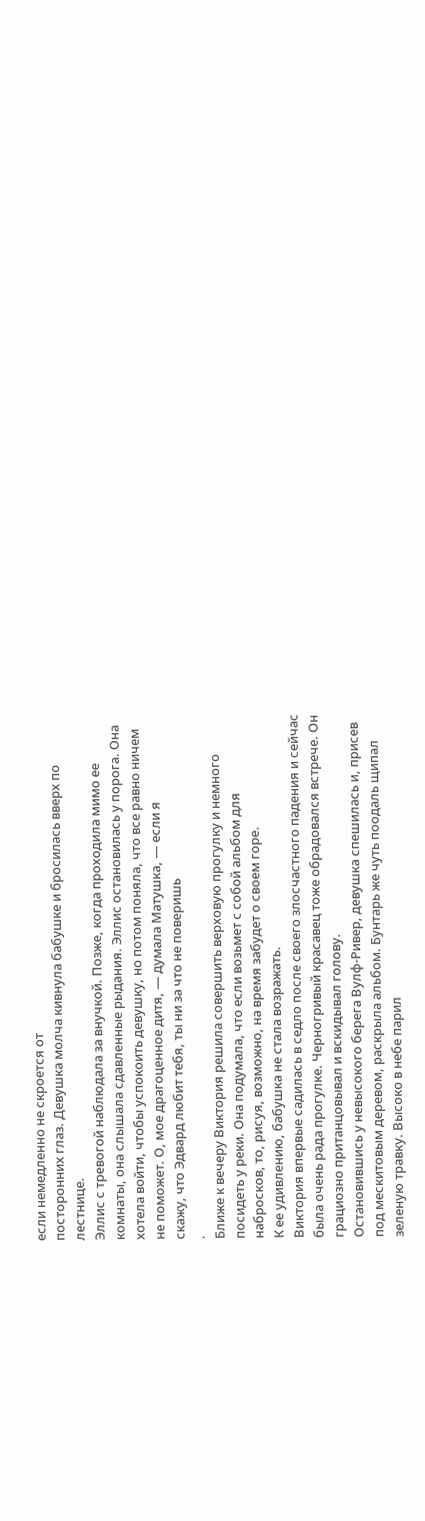если немедленно не скроется от
посторонних глаз. Девушка молча кивнула бабушке и бросилась вверх по
лестнице.
Эллис с тревогой наблюдала за внучкой. Позже, когда проходила мимо ее
комнаты, она слышала сдавленные рыдания. Эллис остановилась у порога. Она
хотела войти, чтобы успокоить девушку, но потом поняла, что все равно ничем
не поможет. О, мое драгоценное дитя, — думала Матушка, — если я
скажу, что Эдвард любит тебя, ты ни за что не поверишь
.
Ближе к вечеру Виктория решила совершить верховую прогулку и немного
посидеть у реки. Она подумала, что если возьмет с собой альбом для
набросков, то, рисуя, возможно, на время забудет о своем горе.
К ее удивлению, бабушка не стала возражать.
Виктория впервые садилась в седло после своего злосчастного падения и сейчас
была очень рада прогулке. Черногривый красавец тоже обрадовался встрече. Он
грациозно пританцовывал и вскидывал голову.
Остановившись у невысокого берега Вулф-Ривер, девушка спешилась и, присев
под мескитовым деревом, раскрыла альбом. Бунтарь же чуть поодаль щипал
зеленую травку. Высоко в небе парил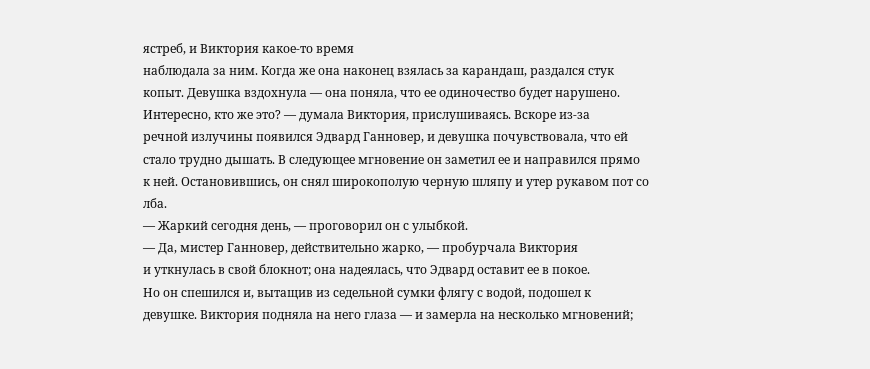ястреб, и Виктория какое-то время
наблюдала за ним. Когда же она наконец взялась за карандаш, раздался стук
копыт. Девушка вздохнула — она поняла, что ее одиночество будет нарушено.
Интересно, кто же это? — думала Виктория, прислушиваясь. Вскоре из-за
речной излучины появился Эдвард Ганновер, и девушка почувствовала, что ей
стало трудно дышать. В следующее мгновение он заметил ее и направился прямо
к ней. Остановившись, он снял широкополую черную шляпу и утер рукавом пот со
лба.
— Жаркий сегодня день, — проговорил он с улыбкой.
— Да, мистер Ганновер, действительно жарко, — пробурчала Виктория
и уткнулась в свой блокнот; она надеялась, что Эдвард оставит ее в покое.
Но он спешился и, вытащив из седельной сумки флягу с водой, подошел к
девушке. Виктория подняла на него глаза — и замерла на несколько мгновений;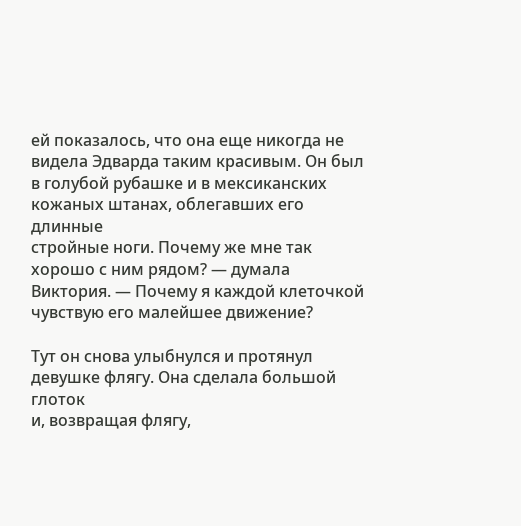ей показалось, что она еще никогда не видела Эдварда таким красивым. Он был
в голубой рубашке и в мексиканских кожаных штанах, облегавших его длинные
стройные ноги. Почему же мне так хорошо с ним рядом? — думала
Виктория. — Почему я каждой клеточкой чувствую его малейшее движение?

Тут он снова улыбнулся и протянул девушке флягу. Она сделала большой глоток
и, возвращая флягу,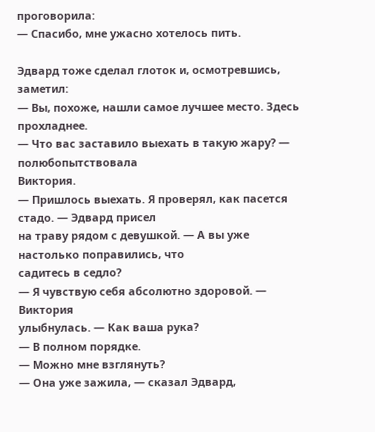проговорила:
— Спасибо, мне ужасно хотелось пить.

Эдвард тоже сделал глоток и, осмотревшись, заметил:
— Вы, похоже, нашли самое лучшее место. Здесь прохладнее.
— Что вас заставило выехать в такую жару? — полюбопытствовала
Виктория.
— Пришлось выехать. Я проверял, как пасется стадо. — Эдвард присел
на траву рядом с девушкой. — А вы уже настолько поправились, что
садитесь в седло?
— Я чувствую себя абсолютно здоровой. — Виктория
улыбнулась. — Как ваша рука?
— В полном порядке.
— Можно мне взглянуть?
— Она уже зажила, — сказал Эдвард,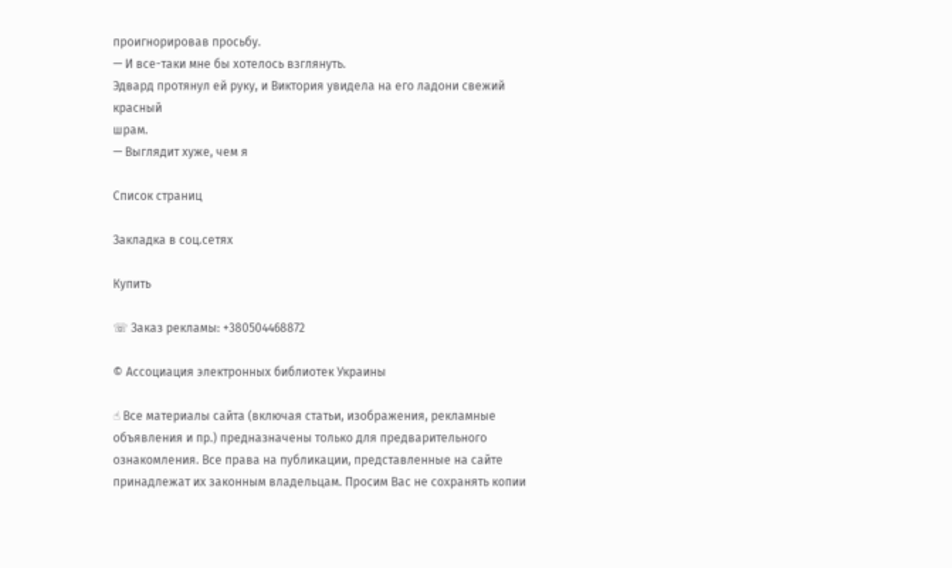проигнорировав просьбу.
— И все-таки мне бы хотелось взглянуть.
Эдвард протянул ей руку, и Виктория увидела на его ладони свежий красный
шрам.
— Выглядит хуже, чем я

Список страниц

Закладка в соц.сетях

Купить

☏ Заказ рекламы: +380504468872

© Ассоциация электронных библиотек Украины

☝ Все материалы сайта (включая статьи, изображения, рекламные объявления и пр.) предназначены только для предварительного ознакомления. Все права на публикации, представленные на сайте принадлежат их законным владельцам. Просим Вас не сохранять копии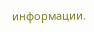информации.